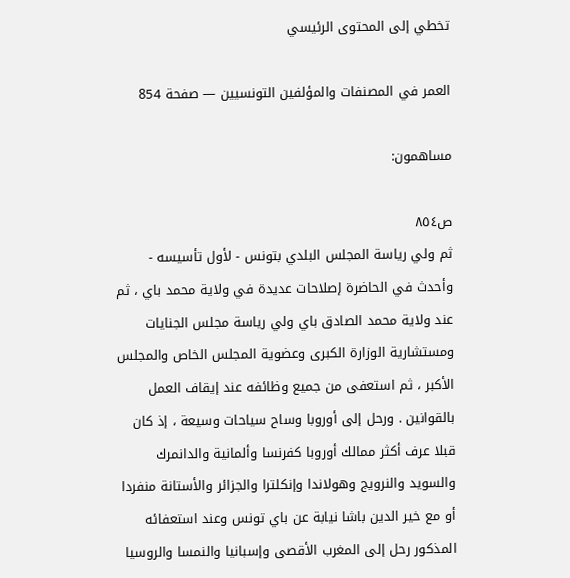تخطي إلى المحتوى الرئيسي

العمر في المصنفات والمؤلفين التونسيين — صفحة 854

مساهمون:

ص٨٥٤
ثم ولي رياسة المجلس البلدي بتونس - لأول تأسيسه - وأحدث في الحاضرة إصلاحات عديدة في ولاية محمد باي ، ثم عند ولاية محمد الصادق باي ولي رياسة مجلس الجنايات ومستشارية الوزارة الكبرى وعضوية المجلس الخاص والمجلس الأكبر ، ثم استعفى من جميع وظائفه عند إيقاف العمل بالقوانين . ورحل إلى أوروبا وساح سياحات وسيعة ، إذ كان قبلا عرف أكثر ممالك أوروبا كفرنسا وألمانية والدانمرك والسويد والنرويج وهولاندا وإنكلترا والجزائر والأستانة منفردا أو مع خير الدين باشا نيابة عن باي تونس وعند استعفائه المذكور رحل إلى المغرب الأقصى وإسبانيا والنمسا والروسيا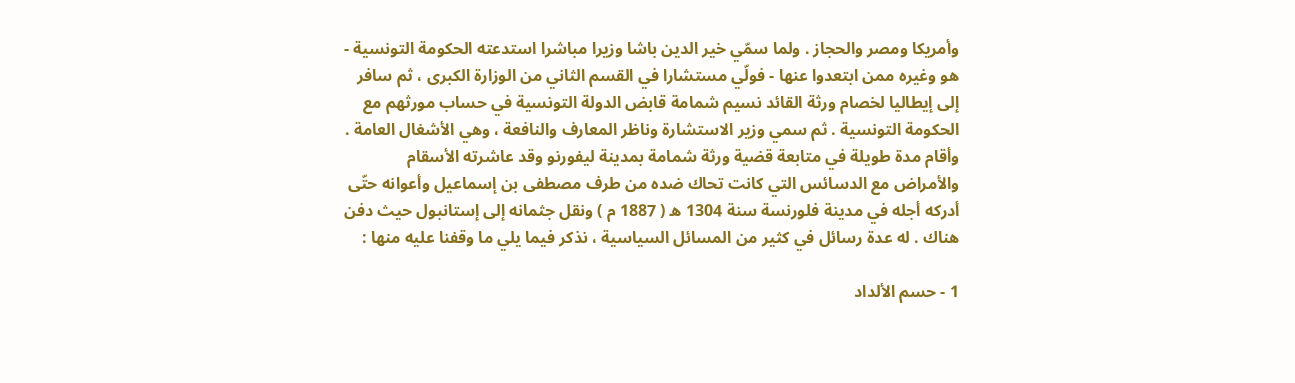وأمريكا ومصر والحجاز . ولما سمّي خير الدين باشا وزيرا مباشرا استدعته الحكومة التونسية - هو وغيره ممن ابتعدوا عنها - فولّي مستشارا في القسم الثاني من الوزارة الكبرى ، ثم سافر إلى إيطاليا لخصام ورثة القائد نسيم شمامة قابض الدولة التونسية في حساب مورثهم مع الحكومة التونسية . ثم سمي وزير الاستشارة وناظر المعارف والنافعة ، وهي الأشغال العامة . وأقام مدة طويلة في متابعة قضية ورثة شمامة بمدينة ليفورنو وقد عاشرته الأسقام والأمراض مع الدسائس التي كانت تحاك ضده من طرف مصطفى بن إسماعيل وأعوانه حتّى أدركه أجله في مدينة فلورنسة سنة 1304 ه ( 1887 م ) ونقل جثمانه إلى إستانبول حيث دفن هناك . له عدة رسائل في كثير من المسائل السياسية ، نذكر فيما يلي ما وقفنا عليه منها :

1 - حسم الألداد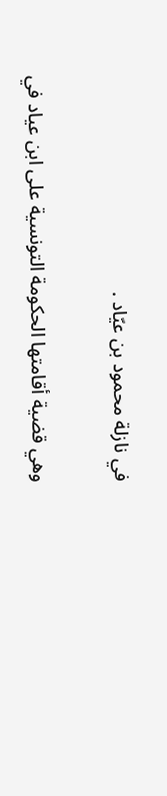في نازلة محمود بن عيّاد .

وهي قضية أقامتها الحكومة التونسية على ابن عياد في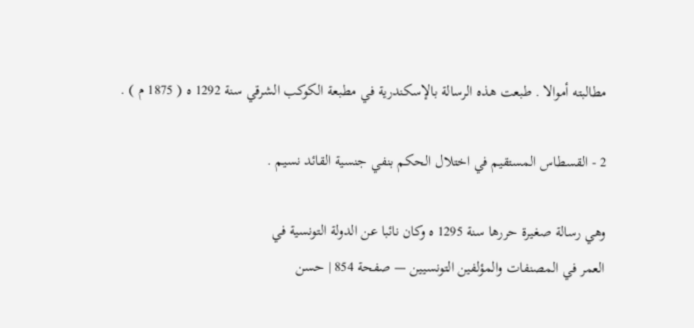مطالبته أموالا . طبعت هذه الرسالة بالإسكندرية في مطبعة الكوكب الشرقي سنة 1292 ه ( 1875 م ) .

2 - القسطاس المستقيم في اختلال الحكم بنفي جنسية القائد نسيم .

وهي رسالة صغيرة حررها سنة 1295 ه وكان نائبا عن الدولة التونسية في
العمر في المصنفات والمؤلفين التونسيين — صفحة 854 | حسن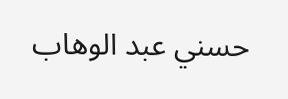حسني عبد الوهاب